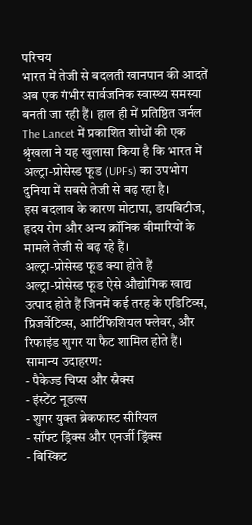परिचय
भारत में तेजी से बदलती खानपान की आदतें अब एक गंभीर सार्वजनिक स्वास्थ्य समस्या बनती जा रही हैं। हाल ही में प्रतिष्ठित जर्नल The Lancet में प्रकाशित शोधों की एक श्रृंखला ने यह खुलासा किया है कि भारत में अल्ट्रा-प्रोसेस्ड फूड (UPFs) का उपभोग दुनिया में सबसे तेजी से बढ़ रहा है।
इस बदलाव के कारण मोटापा, डायबिटीज, हृदय रोग और अन्य क्रॉनिक बीमारियों के मामले तेजी से बढ़ रहे हैं।
अल्ट्रा-प्रोसेस्ड फूड क्या होते हैं
अल्ट्रा-प्रोसेस्ड फूड ऐसे औद्योगिक खाद्य उत्पाद होते हैं जिनमें कई तरह के एडिटिव्स, प्रिजर्वेटिव्स, आर्टिफिशियल फ्लेवर, और रिफाइंड शुगर या फैट शामिल होते हैं।
सामान्य उदाहरण:
- पैकेज्ड चिप्स और स्नैक्स
- इंस्टेंट नूडल्स
- शुगर युक्त ब्रेकफास्ट सीरियल
- सॉफ्ट ड्रिंक्स और एनर्जी ड्रिंक्स
- बिस्किट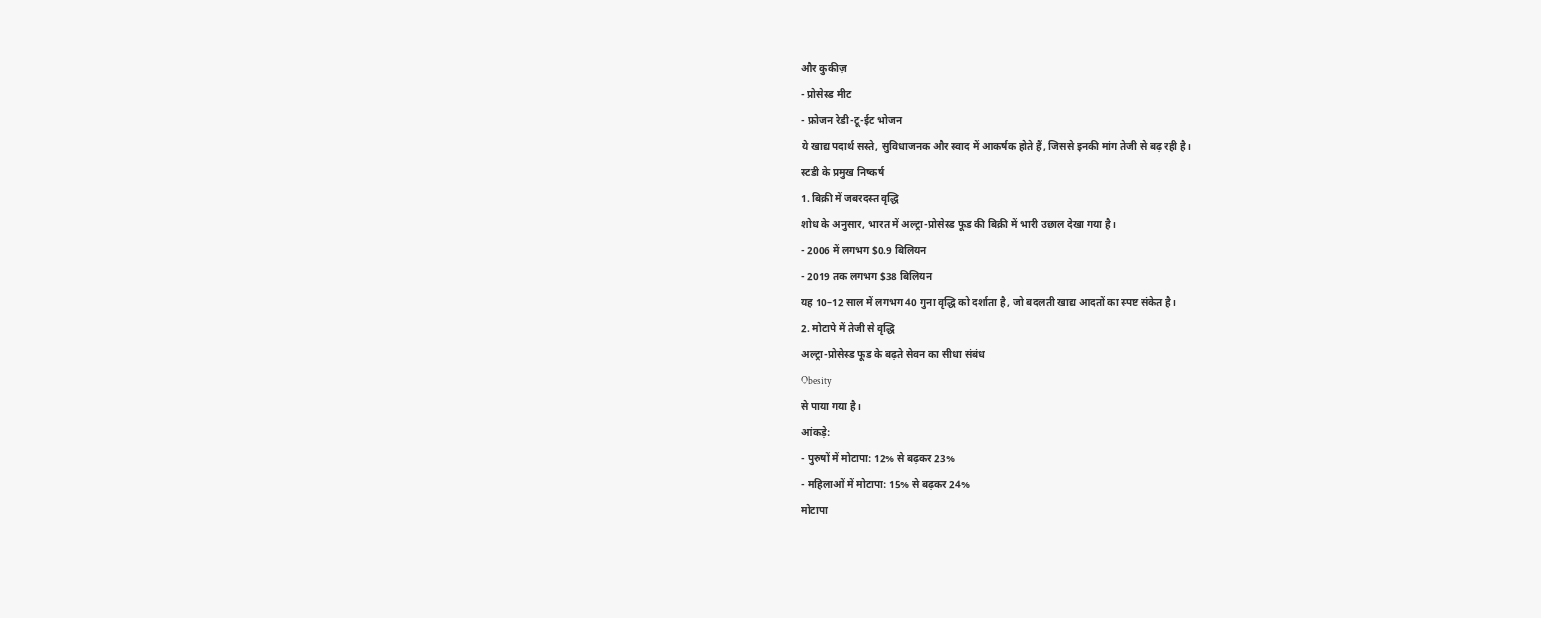और कुकीज़
- प्रोसेस्ड मीट
- फ्रोजन रेडी-टू-ईट भोजन
ये खाद्य पदार्थ सस्ते, सुविधाजनक और स्वाद में आकर्षक होते हैं, जिससे इनकी मांग तेजी से बढ़ रही है।
स्टडी के प्रमुख निष्कर्ष
1. बिक्री में जबरदस्त वृद्धि
शोध के अनुसार, भारत में अल्ट्रा-प्रोसेस्ड फूड की बिक्री में भारी उछाल देखा गया है।
- 2006 में लगभग $0.9 बिलियन
- 2019 तक लगभग $38 बिलियन
यह 10–12 साल में लगभग 40 गुना वृद्धि को दर्शाता है, जो बदलती खाद्य आदतों का स्पष्ट संकेत है।
2. मोटापे में तेजी से वृद्धि
अल्ट्रा-प्रोसेस्ड फूड के बढ़ते सेवन का सीधा संबंध
Obesity
से पाया गया है।
आंकड़े:
- पुरुषों में मोटापा: 12% से बढ़कर 23%
- महिलाओं में मोटापा: 15% से बढ़कर 24%
मोटापा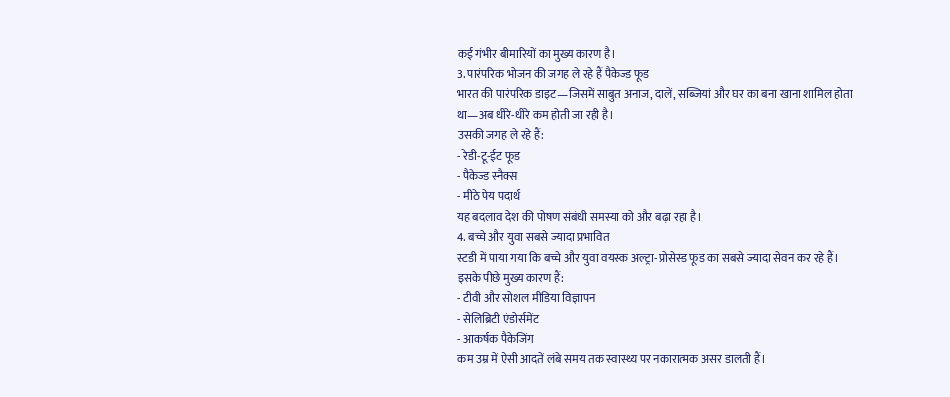कई गंभीर बीमारियों का मुख्य कारण है।
3. पारंपरिक भोजन की जगह ले रहे हैं पैकेज्ड फूड
भारत की पारंपरिक डाइट—जिसमें साबुत अनाज, दालें, सब्जियां और घर का बना खाना शामिल होता था—अब धीरे-धीरे कम होती जा रही है।
उसकी जगह ले रहे हैं:
- रेडी-टू-ईट फूड
- पैकेज्ड स्नैक्स
- मीठे पेय पदार्थ
यह बदलाव देश की पोषण संबंधी समस्या को और बढ़ा रहा है।
4. बच्चे और युवा सबसे ज्यादा प्रभावित
स्टडी में पाया गया कि बच्चे और युवा वयस्क अल्ट्रा-प्रोसेस्ड फूड का सबसे ज्यादा सेवन कर रहे हैं।
इसके पीछे मुख्य कारण हैं:
- टीवी और सोशल मीडिया विज्ञापन
- सेलिब्रिटी एंडोर्समेंट
- आकर्षक पैकेजिंग
कम उम्र में ऐसी आदतें लंबे समय तक स्वास्थ्य पर नकारात्मक असर डालती हैं।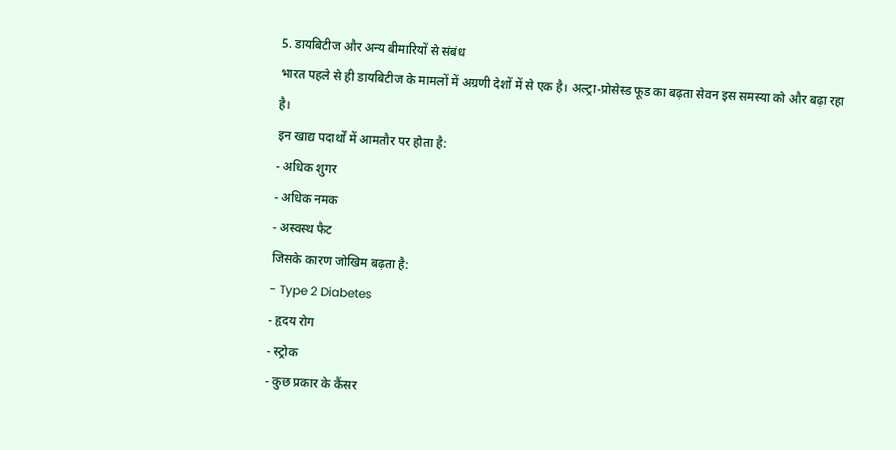5. डायबिटीज और अन्य बीमारियों से संबंध
भारत पहले से ही डायबिटीज के मामलों में अग्रणी देशों में से एक है। अल्ट्रा-प्रोसेस्ड फूड का बढ़ता सेवन इस समस्या को और बढ़ा रहा है।
इन खाद्य पदार्थों में आमतौर पर होता है:
- अधिक शुगर
- अधिक नमक
- अस्वस्थ फैट
जिसके कारण जोखिम बढ़ता है:
- Type 2 Diabetes
- हृदय रोग
- स्ट्रोक
- कुछ प्रकार के कैंसर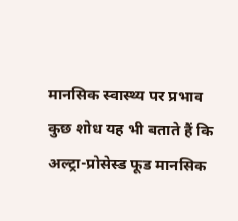मानसिक स्वास्थ्य पर प्रभाव
कुछ शोध यह भी बताते हैं कि अल्ट्रा-प्रोसेस्ड फूड मानसिक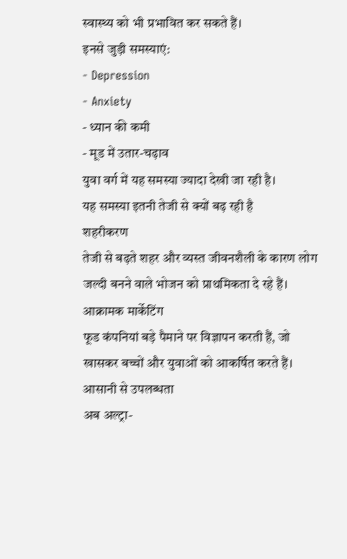स्वास्थ्य को भी प्रभावित कर सकते हैं।
इनसे जुड़ी समस्याएं:
- Depression
- Anxiety
- ध्यान की कमी
- मूड में उतार-चढ़ाव
युवा वर्ग में यह समस्या ज्यादा देखी जा रही है।
यह समस्या इतनी तेजी से क्यों बढ़ रही है
शहरीकरण
तेजी से बढ़ते शहर और व्यस्त जीवनशैली के कारण लोग जल्दी बनने वाले भोजन को प्राथमिकता दे रहे हैं।
आक्रामक मार्केटिंग
फूड कंपनियां बड़े पैमाने पर विज्ञापन करती हैं, जो खासकर बच्चों और युवाओं को आकर्षित करते हैं।
आसानी से उपलब्धता
अब अल्ट्रा-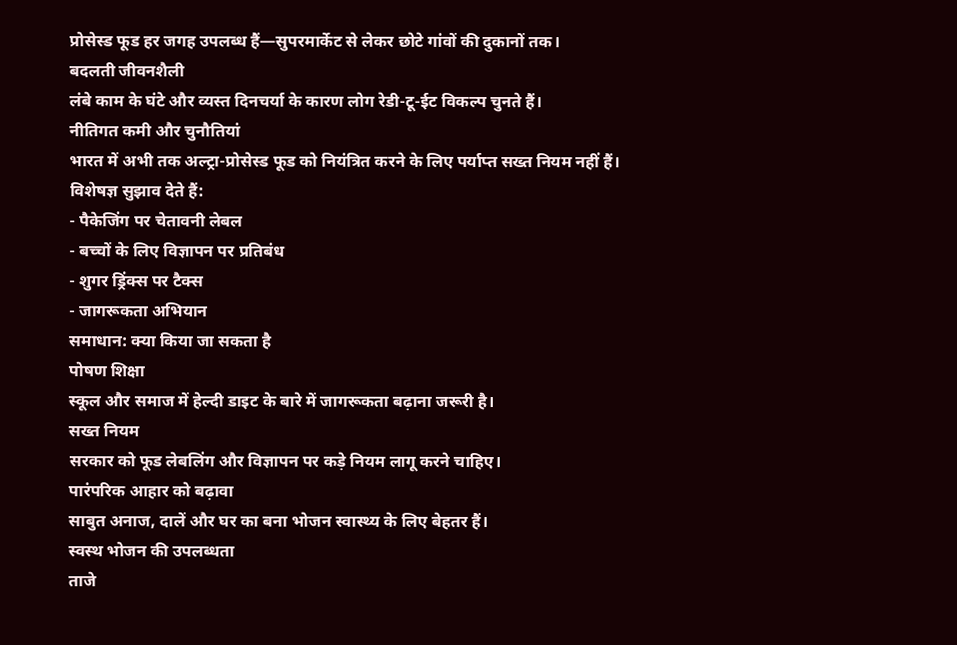प्रोसेस्ड फूड हर जगह उपलब्ध हैं—सुपरमार्केट से लेकर छोटे गांवों की दुकानों तक।
बदलती जीवनशैली
लंबे काम के घंटे और व्यस्त दिनचर्या के कारण लोग रेडी-टू-ईट विकल्प चुनते हैं।
नीतिगत कमी और चुनौतियां
भारत में अभी तक अल्ट्रा-प्रोसेस्ड फूड को नियंत्रित करने के लिए पर्याप्त सख्त नियम नहीं हैं।
विशेषज्ञ सुझाव देते हैं:
- पैकेजिंग पर चेतावनी लेबल
- बच्चों के लिए विज्ञापन पर प्रतिबंध
- शुगर ड्रिंक्स पर टैक्स
- जागरूकता अभियान
समाधान: क्या किया जा सकता है
पोषण शिक्षा
स्कूल और समाज में हेल्दी डाइट के बारे में जागरूकता बढ़ाना जरूरी है।
सख्त नियम
सरकार को फूड लेबलिंग और विज्ञापन पर कड़े नियम लागू करने चाहिए।
पारंपरिक आहार को बढ़ावा
साबुत अनाज, दालें और घर का बना भोजन स्वास्थ्य के लिए बेहतर हैं।
स्वस्थ भोजन की उपलब्धता
ताजे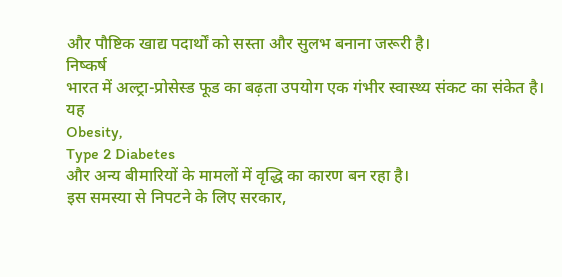और पौष्टिक खाद्य पदार्थों को सस्ता और सुलभ बनाना जरूरी है।
निष्कर्ष
भारत में अल्ट्रा-प्रोसेस्ड फूड का बढ़ता उपयोग एक गंभीर स्वास्थ्य संकट का संकेत है। यह
Obesity,
Type 2 Diabetes
और अन्य बीमारियों के मामलों में वृद्धि का कारण बन रहा है।
इस समस्या से निपटने के लिए सरकार,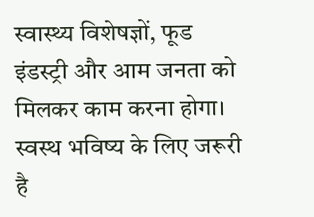स्वास्थ्य विशेषज्ञों, फूड इंडस्ट्री और आम जनता को मिलकर काम करना होगा।
स्वस्थ भविष्य के लिए जरूरी है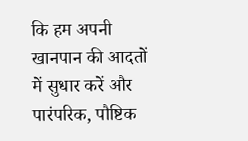कि हम अपनी खानपान की आदतों में सुधार करें और पारंपरिक, पौष्टिक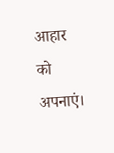आहार को अपनाएं।